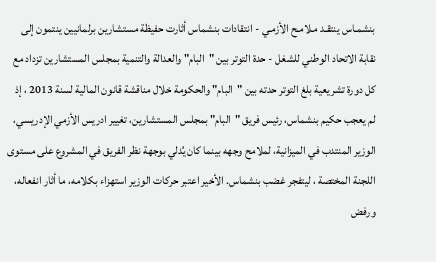بنشمـاس ينتقـد مـلامـح الأزمـي - انتقادات بنشماس أثارت حفيظة مستشارين برلمانيين ينتمون إلى نقابة الاتحاد الوطني للشغل - حدة التوتر بين "البام" والعدالة والتنمية بمجلس المستشارين تزداد مع كل دورة تشريعية بلغ التوتر حدته بين "البام" والحكومة خلال مناقشة قانون المالية لسنة 2013 ، إذ لم يعجب حكيم بنشماس، رئيس فريق "البام" بمجلس المستشارين، تغيير ادريس الأزمي الإدريسي، الوزير المنتدب في الميزانية، لملامح وجهه بينما كان يُدلي بوجهة نظر الفريق في المشروع على مستوى اللجنة المختصة ، ليتفجر غضب بنشماس. الأخير اعتبر حركات الوزير استهزاء بكلامه، ما أثار انفعاله، ورفض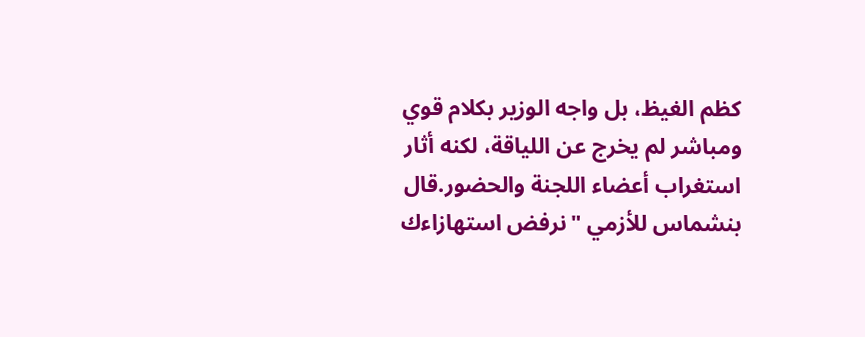كظم الغيظ، بل واجه الوزير بكلام قوي ومباشر لم يخرج عن اللياقة، لكنه أثار استغراب أعضاء اللجنة والحضور.قال بنشماس للأزمي "نرفض استهازاءك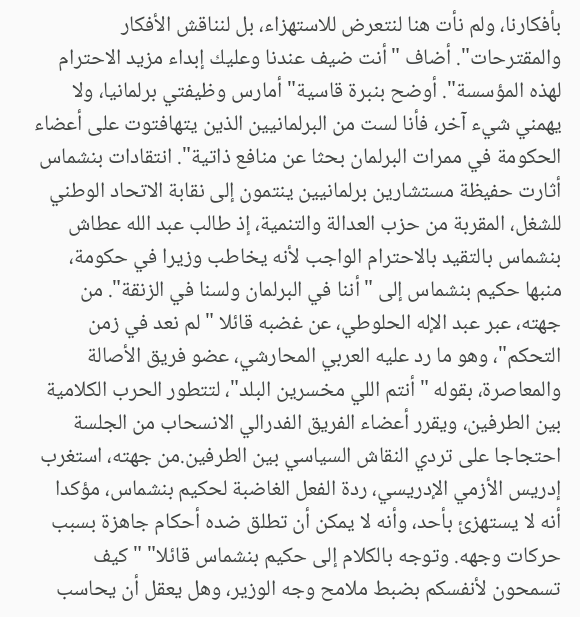بأفكارنا، ولم نأت هنا لنتعرض للاستهزاء، بل لنناقش الأفكار والمقترحات". أضاف "أنت ضيف عندنا وعليك إبداء مزيد الاحترام لهذه المؤسسة". أوضح بنبرة قاسية" أمارس وظيفتي برلمانيا، ولا يهمني شيء آخر، فأنا لست من البرلمانيين الذين يتهافتوت على أعضاء الحكومة في ممرات البرلمان بحثا عن منافع ذاتية". انتقادات بنشماس أثارت حفيظة مستشارين برلمانيين ينتمون إلى نقابة الاتحاد الوطني للشغل، المقربة من حزب العدالة والتنمية، إذ طالب عبد الله عطاش بنشماس بالتقيد بالاحترام الواجب لأنه يخاطب وزيرا في حكومة، منبها حكيم بنشماس إلى "أننا في البرلمان ولسنا في الزنقة". من جهته، عبر عبد الإله الحلوطي، عن غضبه قائلا "لم نعد في زمن التحكم"، وهو ما رد عليه العربي المحارشي، عضو فريق الأصالة والمعاصرة، بقوله "أنتم اللي مخسرين البلد"، لتتطور الحرب الكلامية بين الطرفين، ويقرر أعضاء الفريق الفدرالي الانسحاب من الجلسة احتجاجا على تردي النقاش السياسي بين الطرفين.من جهته، استغرب إدريس الأزمي الإدريسي، ردة الفعل الغاضبة لحكيم بنشماس، مؤكدا أنه لا يستهزئ بأحد، وأنه لا يمكن أن تطلق ضده أحكام جاهزة بسبب حركات وجهه. وتوجه بالكلام إلى حكيم بنشماس قائلا" "كيف تسمحون لأنفسكم بضبط ملامح وجه الوزير، وهل يعقل أن يحاسب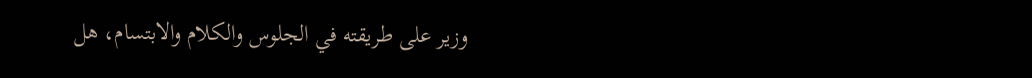وزير على طريقته في الجلوس والكلام والابتسام، هل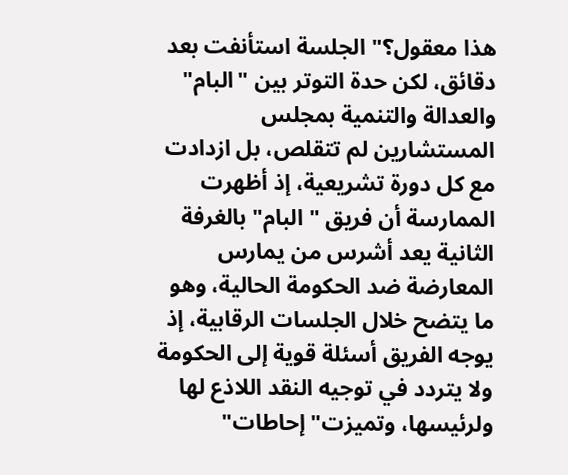هذا معقول؟" الجلسة استأنفت بعد دقائق، لكن حدة التوتر بين "البام" والعدالة والتنمية بمجلس المستشارين لم تتقلص، بل ازدادت مع كل دورة تشريعية، إذ أظهرت الممارسة أن فريق " البام" بالغرفة الثانية يعد أشرس من يمارس المعارضة ضد الحكومة الحالية، وهو ما يتضح خلال الجلسات الرقابية، إذ يوجه الفريق أسئلة قوية إلى الحكومة ولا يتردد في توجيه النقد اللاذع لها ولرئيسها، وتميزت" إحاطات"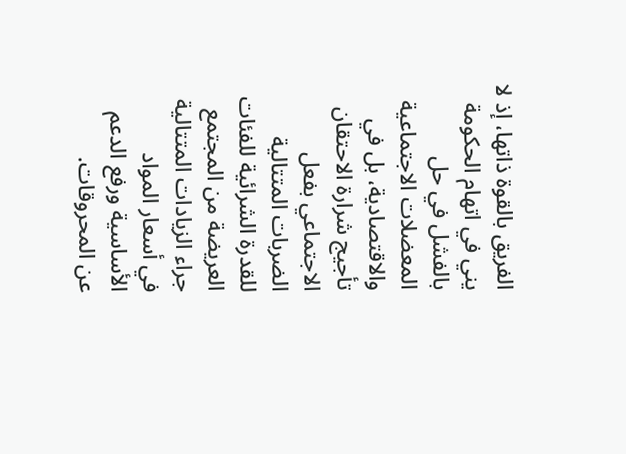الفريق بالقوة ذاتها، إذ لا يني في اتهام الحكومة بالفشل في حل المعضلات الاجتماعية والاقتصادية، بل في تأجيج شرارة الاحتقان الاجتماعي بفعل الضربات المتتالية للقدرة الشرائية للفئات العريضة من المجتمع جراء الزيادات المتتالية في أسعار المواد الأساسية ورفع الدعم عن المحروقات.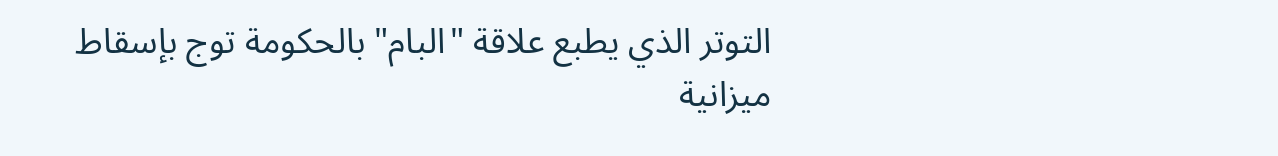التوتر الذي يطبع علاقة "البام" بالحكومة توج بإسقاط ميزانية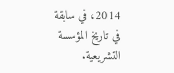2014، في سابقة في تاريخ المؤسسة التشريعية.